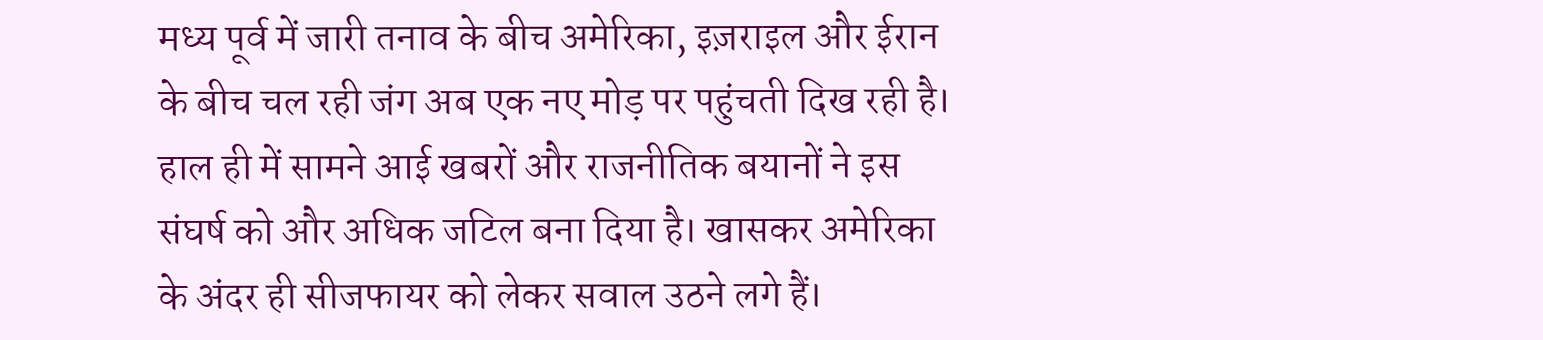मध्य पूर्व में जारी तनाव के बीच अमेरिका, इज़राइल और ईरान के बीच चल रही जंग अब एक नए मोड़ पर पहुंचती दिख रही है। हाल ही में सामने आई खबरों और राजनीतिक बयानों ने इस संघर्ष को और अधिक जटिल बना दिया है। खासकर अमेरिका के अंदर ही सीजफायर को लेकर सवाल उठने लगे हैं।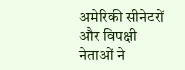अमेरिकी सीनेटरों और विपक्षी नेताओं ने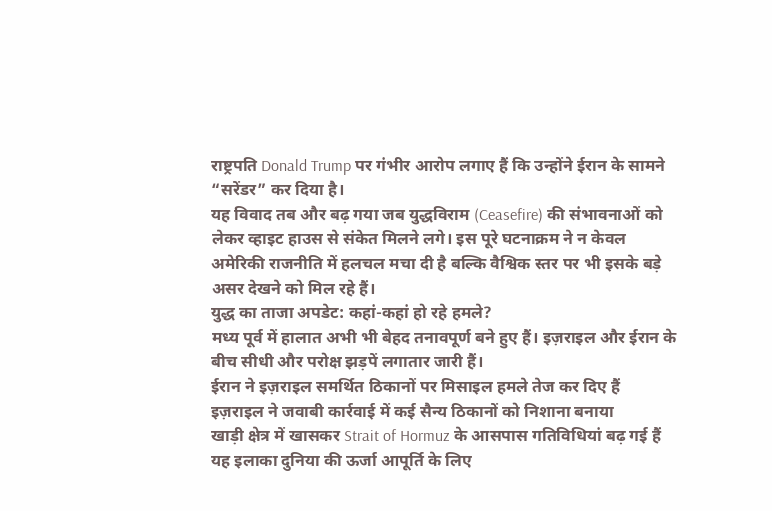राष्ट्रपति Donald Trump पर गंभीर आरोप लगाए हैं कि उन्होंने ईरान के सामने “सरेंडर” कर दिया है।
यह विवाद तब और बढ़ गया जब युद्धविराम (Ceasefire) की संभावनाओं को लेकर व्हाइट हाउस से संकेत मिलने लगे। इस पूरे घटनाक्रम ने न केवल अमेरिकी राजनीति में हलचल मचा दी है बल्कि वैश्विक स्तर पर भी इसके बड़े असर देखने को मिल रहे हैं।
युद्ध का ताजा अपडेट: कहां-कहां हो रहे हमले?
मध्य पूर्व में हालात अभी भी बेहद तनावपूर्ण बने हुए हैं। इज़राइल और ईरान के बीच सीधी और परोक्ष झड़पें लगातार जारी हैं।
ईरान ने इज़राइल समर्थित ठिकानों पर मिसाइल हमले तेज कर दिए हैं
इज़राइल ने जवाबी कार्रवाई में कई सैन्य ठिकानों को निशाना बनाया
खाड़ी क्षेत्र में खासकर Strait of Hormuz के आसपास गतिविधियां बढ़ गई हैं
यह इलाका दुनिया की ऊर्जा आपूर्ति के लिए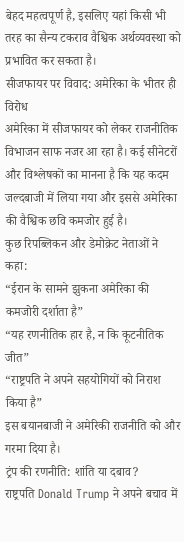बेहद महत्वपूर्ण है, इसलिए यहां किसी भी तरह का सैन्य टकराव वैश्विक अर्थव्यवस्था को प्रभावित कर सकता है।
सीजफायर पर विवाद: अमेरिका के भीतर ही विरोध
अमेरिका में सीजफायर को लेकर राजनीतिक विभाजन साफ नजर आ रहा है। कई सीनेटरों और विश्लेषकों का मानना है कि यह कदम जल्दबाजी में लिया गया और इससे अमेरिका की वैश्विक छवि कमजोर हुई है।
कुछ रिपब्लिकन और डेमोक्रेट नेताओं ने कहा:
“ईरान के सामने झुकना अमेरिका की कमजोरी दर्शाता है”
“यह रणनीतिक हार है, न कि कूटनीतिक जीत”
“राष्ट्रपति ने अपने सहयोगियों को निराश किया है”
इस बयानबाजी ने अमेरिकी राजनीति को और गरमा दिया है।
ट्रंप की रणनीति: शांति या दबाव?
राष्ट्रपति Donald Trump ने अपने बचाव में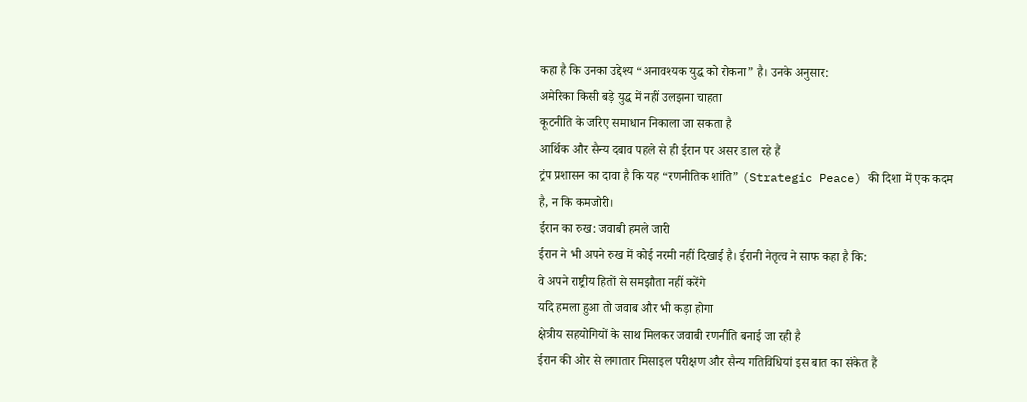कहा है कि उनका उद्देश्य “अनावश्यक युद्ध को रोकना” है। उनके अनुसार:
अमेरिका किसी बड़े युद्ध में नहीं उलझना चाहता
कूटनीति के जरिए समाधान निकाला जा सकता है
आर्थिक और सैन्य दबाव पहले से ही ईरान पर असर डाल रहे हैं
ट्रंप प्रशासन का दावा है कि यह “रणनीतिक शांति” (Strategic Peace) की दिशा में एक कदम है, न कि कमजोरी।
ईरान का रुख: जवाबी हमले जारी
ईरान ने भी अपने रुख में कोई नरमी नहीं दिखाई है। ईरानी नेतृत्व ने साफ कहा है कि:
वे अपने राष्ट्रीय हितों से समझौता नहीं करेंगे
यदि हमला हुआ तो जवाब और भी कड़ा होगा
क्षेत्रीय सहयोगियों के साथ मिलकर जवाबी रणनीति बनाई जा रही है
ईरान की ओर से लगातार मिसाइल परीक्षण और सैन्य गतिविधियां इस बात का संकेत हैं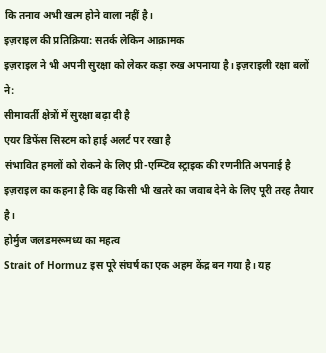कि तनाव अभी खत्म होने वाला नहीं है।
इज़राइल की प्रतिक्रिया: सतर्क लेकिन आक्रामक
इज़राइल ने भी अपनी सुरक्षा को लेकर कड़ा रुख अपनाया है। इज़राइली रक्षा बलों ने:
सीमावर्ती क्षेत्रों में सुरक्षा बढ़ा दी है
एयर डिफेंस सिस्टम को हाई अलर्ट पर रखा है
संभावित हमलों को रोकने के लिए प्री-एम्प्टिव स्ट्राइक की रणनीति अपनाई है
इज़राइल का कहना है कि वह किसी भी खतरे का जवाब देने के लिए पूरी तरह तैयार है।
होर्मुज जलडमरूमध्य का महत्व
Strait of Hormuz इस पूरे संघर्ष का एक अहम केंद्र बन गया है। यह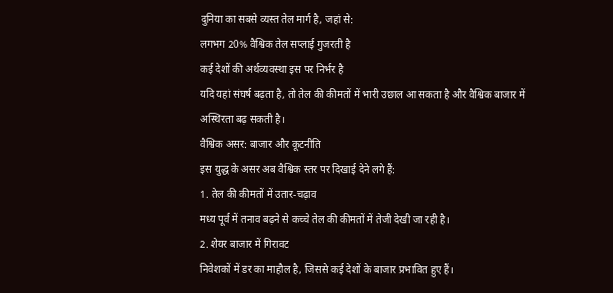दुनिया का सबसे व्यस्त तेल मार्ग है, जहां से:
लगभग 20% वैश्विक तेल सप्लाई गुजरती है
कई देशों की अर्थव्यवस्था इस पर निर्भर है
यदि यहां संघर्ष बढ़ता है, तो तेल की कीमतों में भारी उछाल आ सकता है और वैश्विक बाजार में अस्थिरता बढ़ सकती है।
वैश्विक असर: बाजार और कूटनीति
इस युद्ध के असर अब वैश्विक स्तर पर दिखाई देने लगे हैं:
1. तेल की कीमतों में उतार-चढ़ाव
मध्य पूर्व में तनाव बढ़ने से कच्चे तेल की कीमतों में तेजी देखी जा रही है।
2. शेयर बाजार में गिरावट
निवेशकों में डर का माहौल है, जिससे कई देशों के बाजार प्रभावित हुए हैं।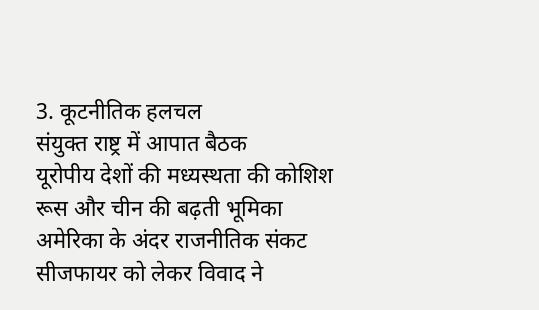3. कूटनीतिक हलचल
संयुक्त राष्ट्र में आपात बैठक
यूरोपीय देशों की मध्यस्थता की कोशिश
रूस और चीन की बढ़ती भूमिका
अमेरिका के अंदर राजनीतिक संकट
सीजफायर को लेकर विवाद ने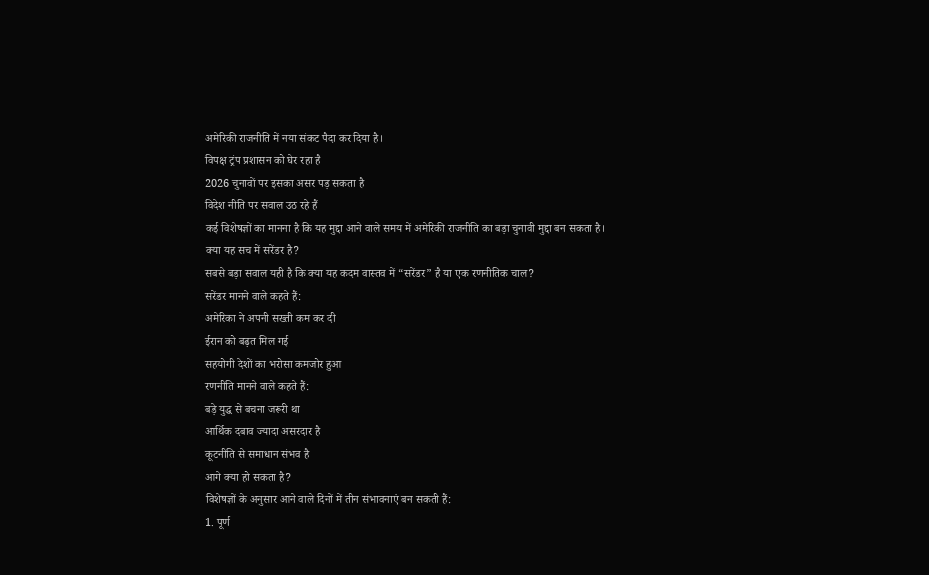अमेरिकी राजनीति में नया संकट पैदा कर दिया है।
विपक्ष ट्रंप प्रशासन को घेर रहा है
2026 चुनावों पर इसका असर पड़ सकता है
विदेश नीति पर सवाल उठ रहे हैं
कई विशेषज्ञों का मानना है कि यह मुद्दा आने वाले समय में अमेरिकी राजनीति का बड़ा चुनावी मुद्दा बन सकता है।
क्या यह सच में सरेंडर है?
सबसे बड़ा सवाल यही है कि क्या यह कदम वास्तव में “सरेंडर” है या एक रणनीतिक चाल?
सरेंडर मानने वाले कहते हैं:
अमेरिका ने अपनी सख्ती कम कर दी
ईरान को बढ़त मिल गई
सहयोगी देशों का भरोसा कमजोर हुआ
रणनीति मानने वाले कहते हैं:
बड़े युद्ध से बचना जरूरी था
आर्थिक दबाव ज्यादा असरदार है
कूटनीति से समाधान संभव है
आगे क्या हो सकता है?
विशेषज्ञों के अनुसार आने वाले दिनों में तीन संभावनाएं बन सकती हैं:
1. पूर्ण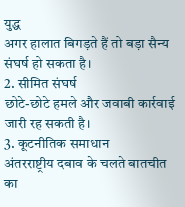युद्ध
अगर हालात बिगड़ते हैं तो बड़ा सैन्य संघर्ष हो सकता है।
2. सीमित संघर्ष
छोटे-छोटे हमले और जवाबी कार्रवाई जारी रह सकती है।
3. कूटनीतिक समाधान
अंतरराष्ट्रीय दबाव के चलते बातचीत का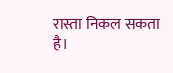रास्ता निकल सकता है।